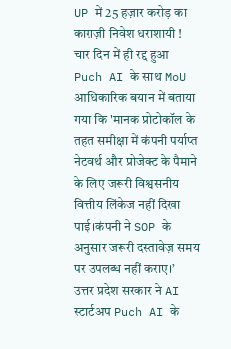UP में 25 हज़ार करोड़ का काग़ज़ी निवेश धराशायी ! चार दिन में ही रद्द हुआ Puch AI के साथ MoU
आधिकारिक बयान में बताया गया कि 'मानक प्रोटोकॉल के तहत समीक्षा में कंपनी पर्याप्त नेटवर्थ और प्रोजेक्ट के पैमाने के लिए जरूरी विश्वसनीय वित्तीय लिंकेज नहीं दिखा पाई।कंपनी ने SOP के अनुसार जरूरी दस्तावेज़ समय पर उपलब्ध नहीं कराए।’
उत्तर प्रदेश सरकार ने AI स्टार्टअप Puch AI के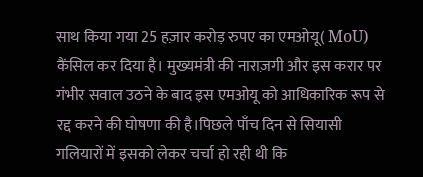साथ किया गया 25 हज़ार करोड़ रुपए का एमओयू( MoU) कैंसिल कर दिया है। मुख्यमंत्री की नाराज़गी और इस करार पर गंभीर सवाल उठने के बाद इस एमओयू को आधिकारिक रूप से रद्द करने की घोषणा की है।पिछले पाँच दिन से सियासी गलियारों में इसको लेकर चर्चा हो रही थी कि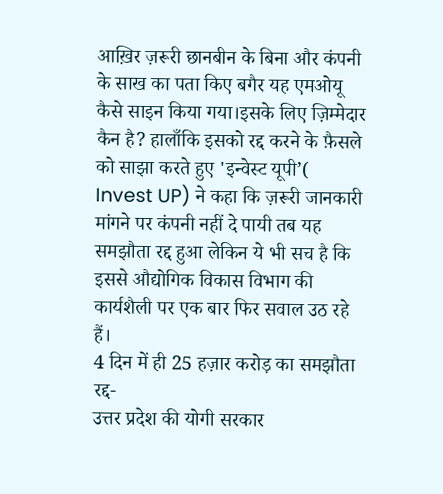आख़िर ज़रूरी छानबीन के बिना और कंपनी के साख का पता किए बगैर यह एमओयू कैसे साइन किया गया।इसके लिए ज़िम्मेदार कैन है? हालाँकि इसको रद्द करने के फ़ैसले को साझा करते हुए 'इन्वेस्ट यूपी’( Invest UP) ने कहा कि ज़रूरी जानकारी मांगने पर कंपनी नहीं दे पायी तब यह समझौता रद्द हुआ लेकिन ये भी सच है कि इससे औद्योगिक विकास विभाग की कार्यशैली पर एक बार फिर सवाल उठ रहे हैं।
4 दिन में ही 25 हज़ार करोड़ का समझौता रद्द-
उत्तर प्रदेश की योगी सरकार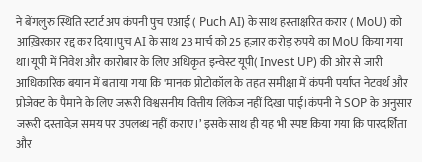ने बेंगलुरु स्थिति स्टार्ट अप कंपनी पुच एआई ( Puch AI) के साथ हस्ताक्षरित करार ( MoU) को आख़िरकार रद्द कर दिया।पुच AI के साथ 23 मार्च को 25 हज़ार करोड़ रुपये का MoU किया गया था।यूपी में निवेश और कारोबार के लिए अधिकृत इन्वेस्ट यूपी( Invest UP) की ओर से जारी आधिकारिक बयान में बताया गया कि 'मानक प्रोटोकॉल के तहत समीक्षा में कंपनी पर्याप्त नेटवर्थ और प्रोजेक्ट के पैमाने के लिए जरूरी विश्वसनीय वित्तीय लिंकेज नहीं दिखा पाई।कंपनी ने SOP के अनुसार जरूरी दस्तावेज़ समय पर उपलब्ध नहीं कराए।’ इसके साथ ही यह भी स्पष्ट किया गया कि पारदर्शिता और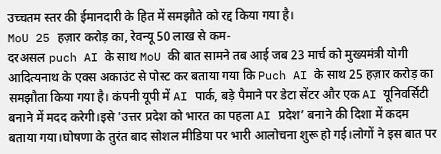उच्चतम स्तर की ईमानदारी के हित में समझौते को रद्द किया गया है।
MoU 25 हज़ार करोड़ का, रेवन्यू 50 लाख से कम-
दरअसल puch AI के साथ MoU की बात सामने तब आई जब 23 मार्च को मुख्यमंत्री योगी आदित्यनाथ के एक्स अकाउंट से पोस्ट कर बताया गया कि Puch AI के साथ 25 हज़ार करोड़ का समझौता किया गया है। कंपनी यूपी में AI पार्क, बड़े पैमाने पर डेटा सेंटर और एक AI यूनिवर्सिटी बनाने में मदद करेगी।इसे 'उत्तर प्रदेश को भारत का पहला AI प्रदेश’ बनाने की दिशा में कदम बताया गया।घोषणा के तुरंत बाद सोशल मीडिया पर भारी आलोचना शुरू हो गई।लोगों ने इस बात पर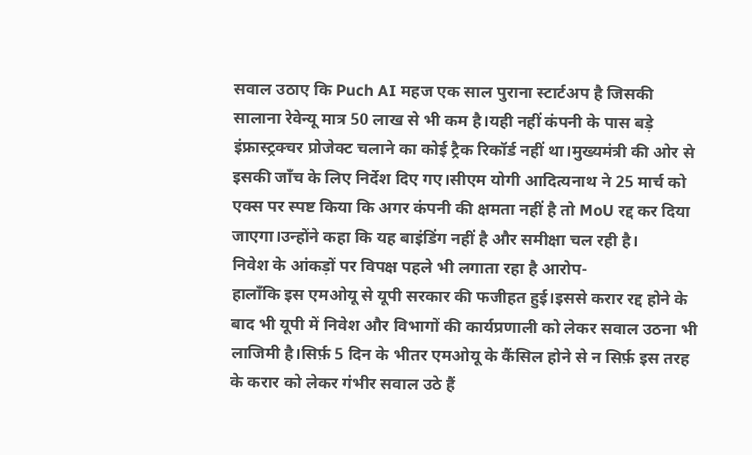सवाल उठाए कि Puch AI महज एक साल पुराना स्टार्टअप है जिसकी सालाना रेवेन्यू मात्र 50 लाख से भी कम है।यही नहीं कंपनी के पास बड़े इंफ्रास्ट्रक्चर प्रोजेक्ट चलाने का कोई ट्रैक रिकॉर्ड नहीं था।मुख्यमंत्री की ओर से इसकी जाँच के लिए निर्देश दिए गए।सीएम योगी आदित्यनाथ ने 25 मार्च को एक्स पर स्पष्ट किया कि अगर कंपनी की क्षमता नहीं है तो MoU रद्द कर दिया जाएगा।उन्होंने कहा कि यह बाइंडिंग नहीं है और समीक्षा चल रही है।
निवेश के आंकड़ों पर विपक्ष पहले भी लगाता रहा है आरोप-
हालाँकि इस एमओयू से यूपी सरकार की फजीहत हुई।इससे करार रद्द होने के बाद भी यूपी में निवेश और विभागों की कार्यप्रणाली को लेकर सवाल उठना भी लाजिमी है।सिर्फ़ 5 दिन के भीतर एमओयू के कैंसिल होने से न सिर्फ़ इस तरह के करार को लेकर गंभीर सवाल उठे हैं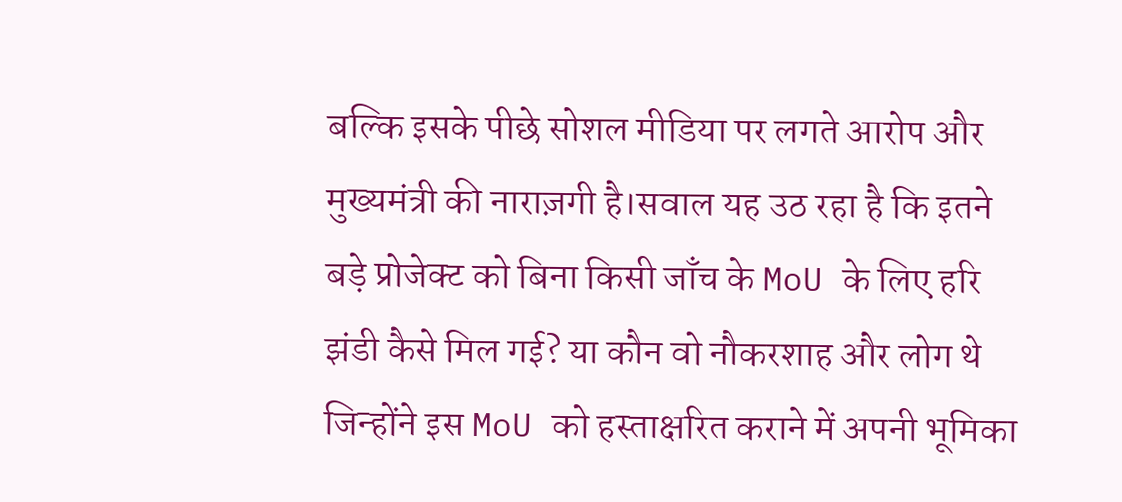बल्कि इसके पीछे सोशल मीडिया पर लगते आरोप और मुख्यमंत्री की नाराज़गी है।सवाल यह उठ रहा है कि इतने बड़े प्रोजेक्ट को बिना किसी जाँच के MoU के लिए हरि झंडी कैसे मिल गई? या कौन वो नौकरशाह और लोग थे जिन्होंने इस MoU को हस्ताक्षरित कराने में अपनी भूमिका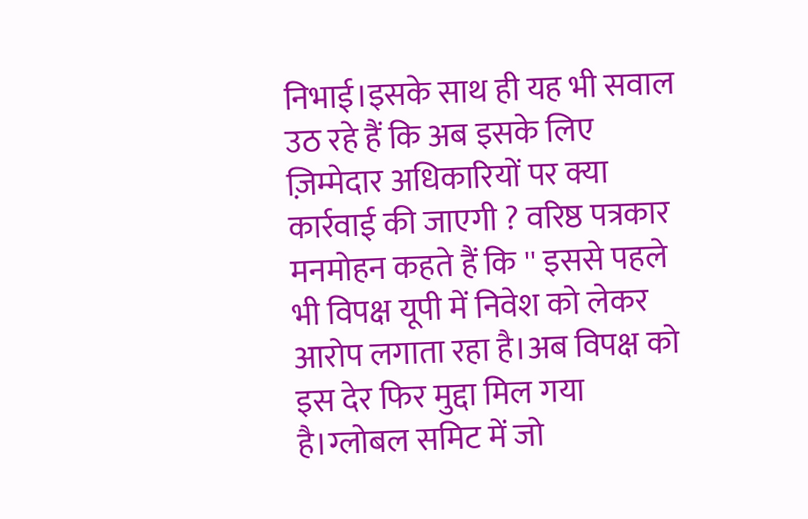निभाई।इसके साथ ही यह भी सवाल उठ रहे हैं कि अब इसके लिए ज़िम्मेदार अधिकारियों पर क्या कार्रवाई की जाएगी ? वरिष्ठ पत्रकार मनमोहन कहते हैं कि '' इससे पहले भी विपक्ष यूपी में निवेश को लेकर आरोप लगाता रहा है।अब विपक्ष को इस देर फिर मुद्दा मिल गया है।ग्लोबल समिट में जो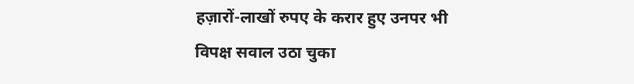हज़ारों-लाखों रुपए के करार हुए उनपर भी विपक्ष सवाल उठा चुका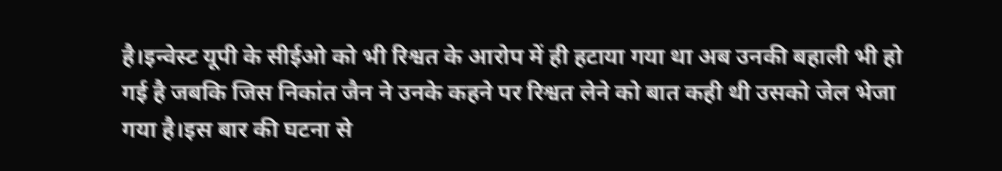है।इन्वेस्ट यूपी के सीईओ को भी रिश्वत के आरोप में ही हटाया गया था अब उनकी बहाली भी हो गई है जबकि जिस निकांत जैन ने उनके कहने पर रिश्वत लेने को बात कही थी उसको जेल भेजा गया है।इस बार की घटना से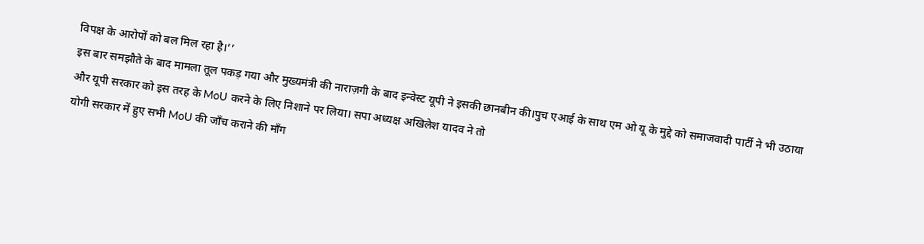विपक्ष के आरोपों को बल मिल रहा है।’’
इस बार समझौते के बाद मामला तूल पकड़ गया और मुख्यमंत्री की नाराज़गी के बाद इन्वेस्ट यूपी ने इसकी छानबीन की।पुच एआई के साथ एम ओ यू के मुद्दे को समाजवादी पार्टी ने भी उठाया और यूपी सरकार को इस तरह के MoU करने के लिए निशाने पर लिया। सपा अध्यक्ष अखिलेश यादव ने तो
योगी सरकार में हुए सभी MoU की जाँच कराने की माँग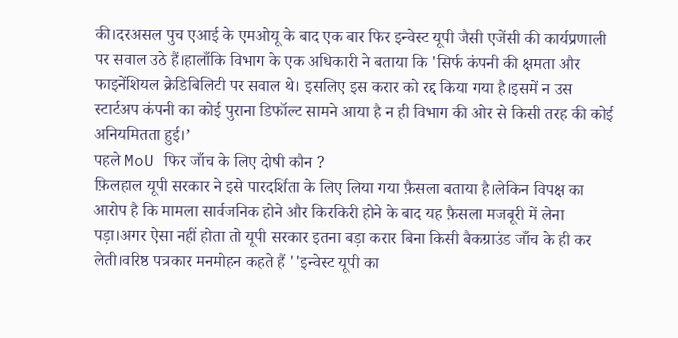की।दरअसल पुच एआई के एमओयू के बाद एक बार फिर इन्वेस्ट यूपी जैसी एजेंसी की कार्यप्रणाली पर सवाल उठे हैं।हालाँकि विभाग के एक अधिकारी ने बताया कि 'सिर्फ कंपनी की क्षमता और फाइनेंशियल क्रेडिबिलिटी पर सवाल थे। इसलिए इस करार को रद्द किया गया है।इसमें न उस स्टार्टअप कंपनी का कोई पुराना डिफॉल्ट सामने आया है न ही विभाग की ओर से किसी तरह की कोई अनियमितता हुई।’
पहले MoU फिर जाँच के लिए दोषी कौन ?
फ़िलहाल यूपी सरकार ने इसे पारदर्शिता के लिए लिया गया फ़ैसला बताया है।लेकिन विपक्ष का आरोप है कि मामला सार्वजनिक होने और किरकिरी होने के बाद यह फ़ैसला मजबूरी में लेना पड़ा।अगर ऐसा नहीं होता तो यूपी सरकार इतना बड़ा करार बिना किसी बैकग्राउंड जाँच के ही कर लेती।वरिष्ठ पत्रकार मनमोहन कहते हैं ''इन्वेस्ट यूपी का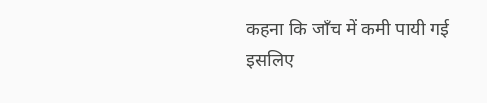कहना कि जाँच में कमी पायी गई इसलिए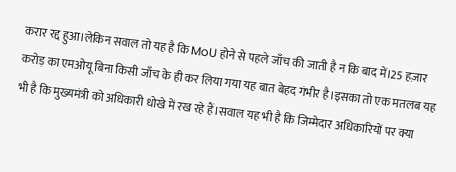करार रद्द हुआ।लेकिन सवाल तो यह है कि MoU होने से पहले जाँच की जाती है न कि बाद में।25 हज़ार करोड़ का एमओयू बिना किसी जाँच के ही कर लिया गया यह बात बेहद गंभीर है।इसका तो एक मतलब यह भी है कि मुख्यमंत्री को अधिकारी धोखे में रख रहे हैं।सवाल यह भी है कि जिम्मेदार अधिकारियों पर क्या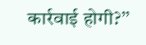कार्रवाई होगी?’’